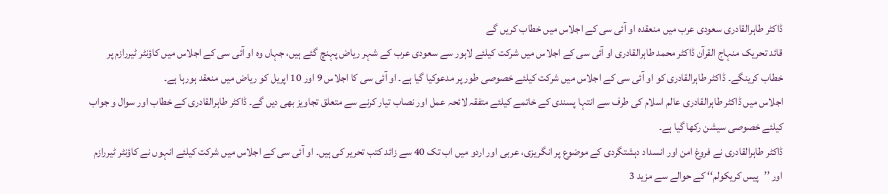ڈاکٹر طاہرالقادری سعودی عرب میں منعقدہ او آئی سی کے اجلاس میں خطاب کریں گے
قائد تحریک منہاج القرآن ڈاکٹر محمد طاہرالقادری او آئی سی کے اجلاس میں شرکت کیلئے لاہور سے سعودی عرب کے شہر ریاض پہنچ گئے ہیں، جہاں وہ او آئی سی کے اجلاس میں کاؤنٹر ٹیررازم پر خطاب کرینگے۔ ڈاکٹر طاہرالقادری کو او آئی سی کے اجلاس میں شرکت کیلئے خصوصی طور پر مدعوکیا گیا ہے۔ او آئی سی کا اجلاس 9 اور 10 اپریل کو ریاض میں منعقد ہورہا ہے۔
اجلاس میں ڈاکٹر طاہرالقادری عالم اسلام کی طرف سے انتہا پسندی کے خاتمے کیلئے متفقہ لائحہ عمل اور نصاب تیار کرنے سے متعلق تجاویز بھی دیں گے۔ ڈاکٹر طاہرالقادری کے خطاب اور سوال و جواب کیلئے خصوصی سیشن رکھا گیا ہے۔
ڈاکٹر طاہرالقادری نے فروغ امن اور انسداد دہشتگردی کے موضوع پر انگریزی، عربی اور اردو میں اب تک 40 سے زائد کتب تحریر کی ہیں۔ او آئی سی کے اجلاس میں شرکت کیلئے انہوں نے کاؤنٹر ٹیررازم اور ’’پیس کریکولم‘‘ کے حوالے سے مزید 3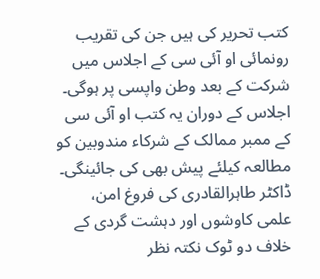کتب تحریر کی ہیں جن کی تقریب رونمائی او آئی سی کے اجلاس میں شرکت کے بعد وطن واپسی پر ہوگی۔ اجلاس کے دوران یہ کتب او آئی سی کے ممبر ممالک کے شرکاء مندوبین کو مطالعہ کیلئے پیش بھی کی جائینگی۔
ڈاکٹر طاہرالقادری کی فروغ امن، علمی کاوشوں اور دہشت گردی کے خلاف دو ٹوک نکتہ نظر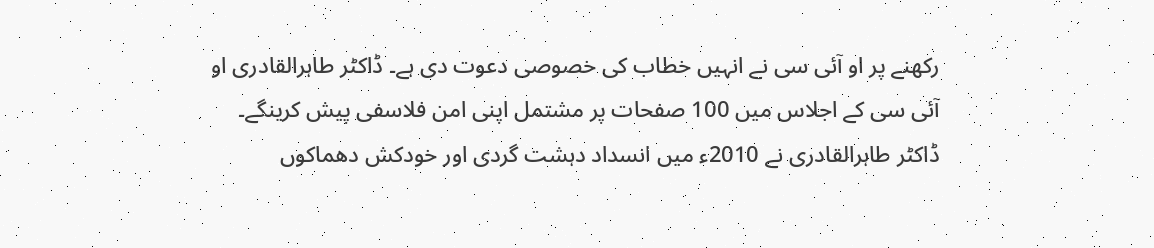رکھنے پر او آئی سی نے انہیں خطاب کی خصوصی دعوت دی ہے۔ ڈاکٹر طاہرالقادری او آئی سی کے اجلاس میں 100 صفحات پر مشتمل اپنی امن فلاسفی پیش کرینگے۔
ڈاکٹر طاہرالقادری نے 2010ء میں انسداد دہشت گردی اور خودکش دھماکوں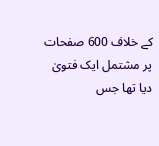کے خلاف 600 صفحات پر مشتمل ایک فتویٰ دیا تھا جس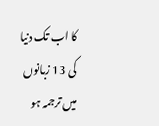کا اب تک دنیا کی 13 زبانوں میں ترجمہ ہو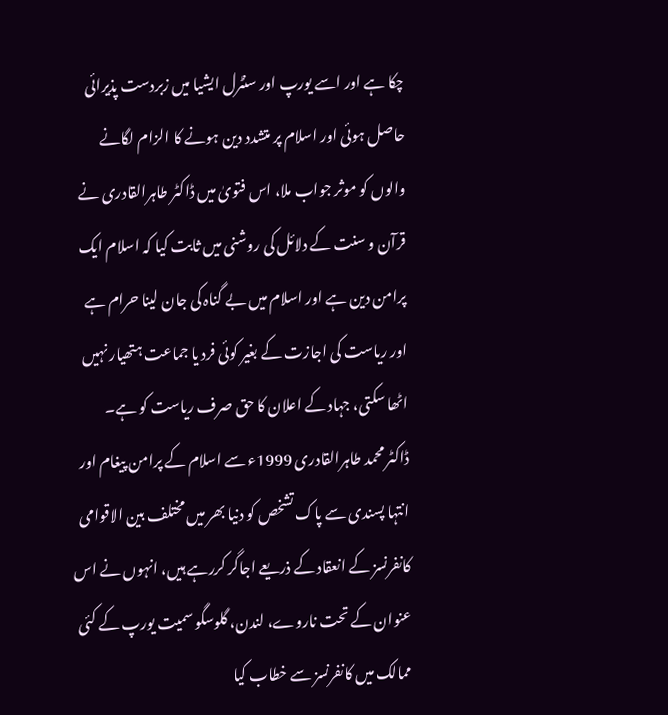چکا ہے اور اسے یورپ اور سنٹرل ایشیا میں زبردست پذیرائی حاصل ہوئی اور اسلام پر متشدد دین ہونے کا الزام لگانے والوں کو موثر جواب ملا، اس فتویٰ میں ڈاکٹر طاہرالقادری نے قرآن و سنت کے دلائل کی روشنی میں ثابت کیا کہ اسلام ایک پرامن دین ہے اور اسلام میں بے گناہ کی جان لینا حرام ہے اور ریاست کی اجازت کے بغیر کوئی فرد یا جماعت ہتھیار نہیں اٹھا سکتی، جہاد کے اعلان کا حق صرف ریاست کو ہے۔
ڈاکٹر محمد طاہرالقادری 1999ء سے اسلام کے پرامن پیغام اور انتہا پسندی سے پاک تشخص کو دنیا بھر میں مختلف بین الاقوامی کانفرنسز کے انعقاد کے ذریعے اجاگر کررہے ہیں، انہوں نے اس عنوان کے تحت ناروے، لندن، گلوسگو سمیت یورپ کے کئی ممالک میں کانفرنسز سے خطاب کیا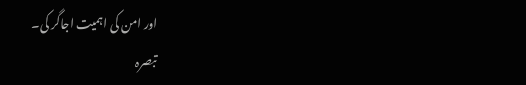اور امن کی اہمیت اجاگر کی۔
تبصرہ